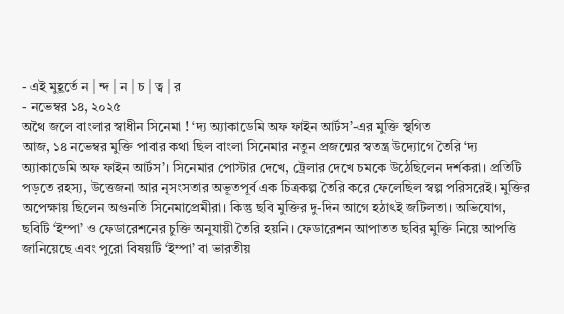- এই মুহূর্তে ন | ন্দ | ন | চ | ত্ব | র
- নভেম্বর ১৪, ২০২৫
অথৈ জলে বাংলার স্বাধীন সিনেমা ! ‘দ্য অ্যাকাডেমি অফ ফাইন আর্টস’-এর মুক্তি স্থগিত
আজ, ১৪ নভেম্বর মুক্তি পাবার কথা ছিল বাংলা সিনেমার নতুন প্রজন্মের স্বতন্ত্র উদ্যোগে তৈরি ‘দ্য অ্যাকাডেমি অফ ফাইন আর্টস’। সিনেমার পোস্টার দেখে, ট্রেলার দেখে চমকে উঠেছিলেন দর্শকরা। প্রতিটি পড়তে রহস্য, উত্তেজনা আর নৃসংসতার অভূতপূর্ব এক চিত্রকল্প তৈরি করে ফেলেছিল স্বল্প পরিসরেই। মুক্তির অপেক্ষায় ছিলেন অগুনতি সিনেমাপ্রেমীরা। কিন্তু ছবি মুক্তির দু-দিন আগে হঠাৎই জটিলতা। অভিযোগ, ছবিটি ‘ইম্পা’ ও ফেডারেশনের চুক্তি অনুযায়ী তৈরি হয়নি। ফেডারেশন আপাতত ছবির মুক্তি নিয়ে আপত্তি জানিয়েছে এবং পুরো বিষয়টি ‘ইম্পা’ বা ভারতীয়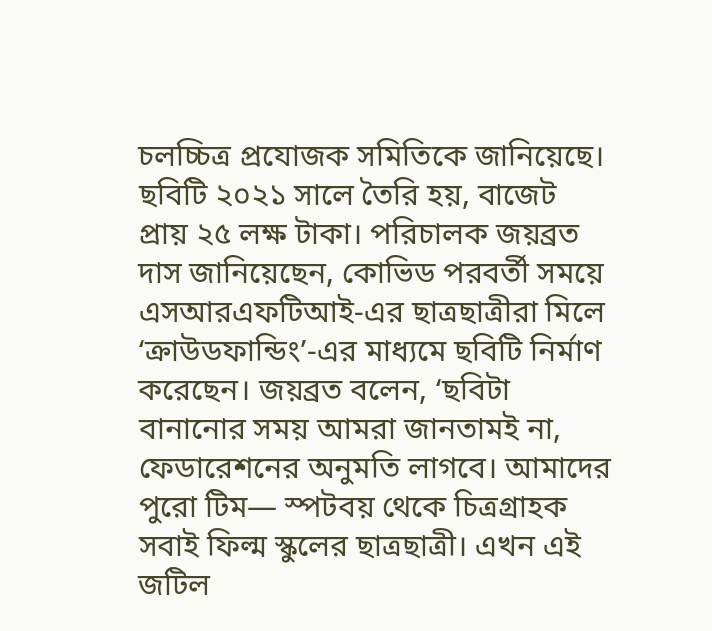চলচ্চিত্র প্রযোজক সমিতিকে জানিয়েছে।
ছবিটি ২০২১ সালে তৈরি হয়, বাজেট প্রায় ২৫ লক্ষ টাকা। পরিচালক জয়ব্রত দাস জানিয়েছেন, কোভিড পরবর্তী সময়ে এসআরএফটিআই-এর ছাত্রছাত্রীরা মিলে ‘ক্রাউডফান্ডিং’-এর মাধ্যমে ছবিটি নির্মাণ করেছেন। জয়ব্রত বলেন, ‘ছবিটা বানানোর সময় আমরা জানতামই না, ফেডারেশনের অনুমতি লাগবে। আমাদের পুরো টিম— স্পটবয় থেকে চিত্রগ্রাহক সবাই ফিল্ম স্কুলের ছাত্রছাত্রী। এখন এই জটিল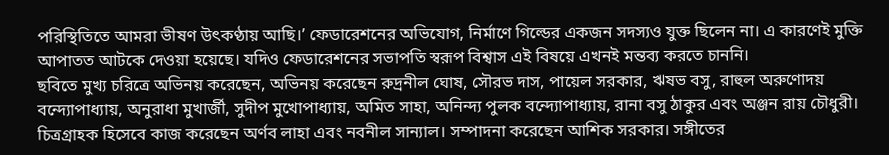পরিস্থিতিতে আমরা ভীষণ উৎকণ্ঠায় আছি।’ ফেডারেশনের অভিযোগ, নির্মাণে গিল্ডের একজন সদস্যও যুক্ত ছিলেন না। এ কারণেই মুক্তি আপাতত আটকে দেওয়া হয়েছে। যদিও ফেডারেশনের সভাপতি স্বরূপ বিশ্বাস এই বিষয়ে এখনই মন্তব্য করতে চাননি।
ছবিতে মুখ্য চরিত্রে অভিনয় করেছেন, অভিনয় করেছেন রুদ্রনীল ঘোষ, সৌরভ দাস, পায়েল সরকার, ঋষভ বসু, রাহুল অরুণোদয় বন্দ্যোপাধ্যায়, অনুরাধা মুখার্জী, সুদীপ মুখোপাধ্যায়, অমিত সাহা, অনিন্দ্য পুলক বন্দ্যোপাধ্যায়, রানা বসু ঠাকুর এবং অঞ্জন রায় চৌধুরী। চিত্রগ্রাহক হিসেবে কাজ করেছেন অর্ণব লাহা এবং নবনীল সান্যাল। সম্পাদনা করেছেন আশিক সরকার। সঙ্গীতের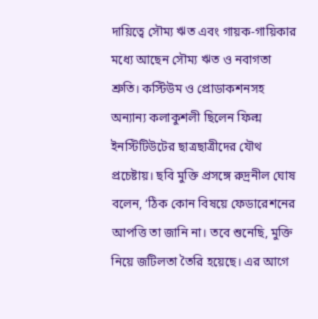দায়িত্বে সৌম্য ঋত এবং গায়ক-গায়িকার মধ্যে আছেন সৌম্য ঋত ও নবাগতা শ্রুতি। কস্টিউম ও প্রোডাকশনসহ অন্যান্য কলাকুশলী ছিলেন ফিল্ম ইনস্টিটিউটের ছাত্রছাত্রীদের যৌথ প্রচেষ্টায়। ছবি মুক্তি প্রসঙ্গে রুদ্রনীল ঘোষ বলেন, ‘ঠিক কোন বিষয়ে ফেডারেশনের আপত্তি তা জানি না। তবে শুনেছি, মুক্তি নিয়ে জটিলতা তৈরি হয়েছে। এর আগে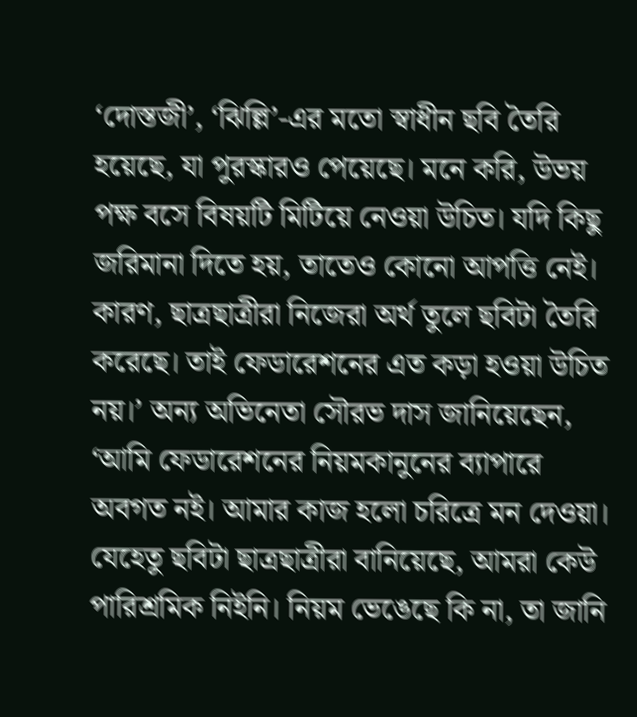‘দোস্তজী’, ‘ঝিল্লি’-এর মতো স্বাধীন ছবি তৈরি হয়েছে, যা পুরস্কারও পেয়েছে। মনে করি, উভয় পক্ষ বসে বিষয়টি মিটিয়ে নেওয়া উচিত। যদি কিছু জরিমানা দিতে হয়, তাতেও কোনো আপত্তি নেই। কারণ, ছাত্রছাত্রীরা নিজেরা অর্থ তুলে ছবিটা তৈরি করেছে। তাই ফেডারেশনের এত কড়া হওয়া উচিত নয়।’ অন্য অভিনেতা সৌরভ দাস জানিয়েছেন, ‘আমি ফেডারেশনের নিয়মকানুনের ব্যাপারে অবগত নই। আমার কাজ হলো চরিত্রে মন দেওয়া। যেহেতু ছবিটা ছাত্রছাত্রীরা বানিয়েছে, আমরা কেউ পারিশ্রমিক নিইনি। নিয়ম ভেঙেছে কি না, তা জানি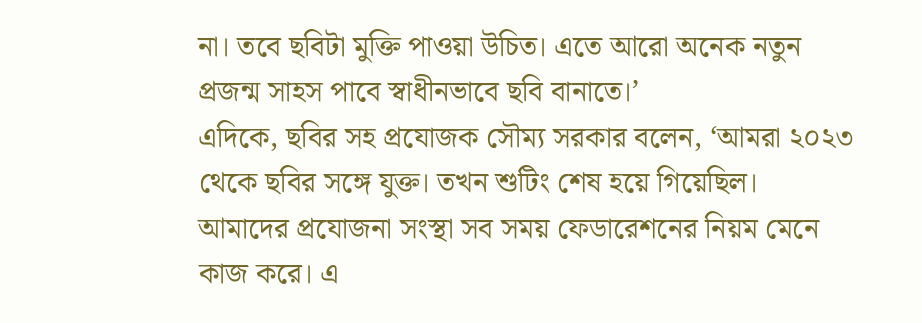না। তবে ছবিটা মুক্তি পাওয়া উচিত। এতে আরো অনেক নতুন প্রজন্ম সাহস পাবে স্বাধীনভাবে ছবি বানাতে।’
এদিকে, ছবির সহ প্রযোজক সৌম্য সরকার বলেন, ‘আমরা ২০২৩ থেকে ছবির সঙ্গে যুক্ত। তখন শুটিং শেষ হয়ে গিয়েছিল। আমাদের প্রযোজনা সংস্থা সব সময় ফেডারেশনের নিয়ম মেনে কাজ করে। এ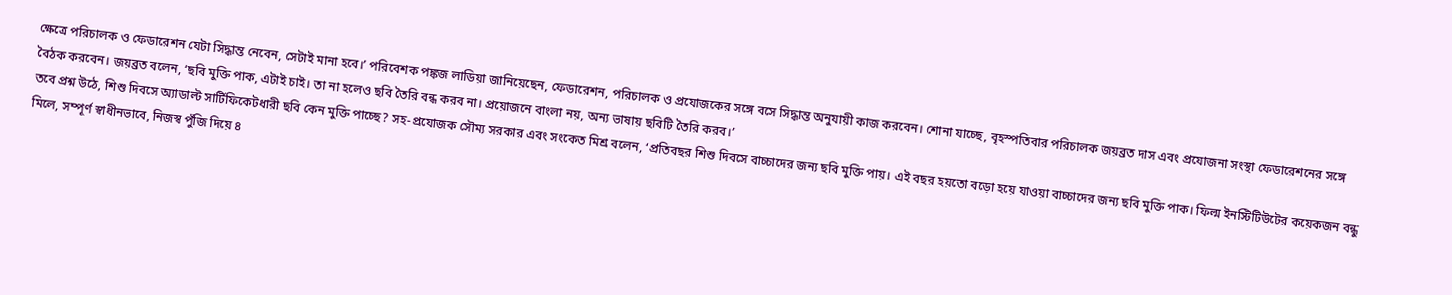ক্ষেত্রে পরিচালক ও ফেডারেশন যেটা সিদ্ধান্ত নেবেন, সেটাই মানা হবে।’ পরিবেশক পঙ্কজ লাডিয়া জানিয়েছেন, ফেডারেশন, পরিচালক ও প্রযোজকের সঙ্গে বসে সিদ্ধান্ত অনুযায়ী কাজ করবেন। শোনা যাচ্ছে, বৃহস্পতিবার পরিচালক জয়ব্রত দাস এবং প্রযোজনা সংস্থা ফেডারেশনের সঙ্গে বৈঠক করবেন। জয়ব্রত বলেন, ‘ছবি মুক্তি পাক, এটাই চাই। তা না হলেও ছবি তৈরি বন্ধ করব না। প্রয়োজনে বাংলা নয়, অন্য ভাষায় ছবিটি তৈরি করব।’
তবে প্রশ্ন উঠে, শিশু দিবসে অ্যাডাল্ট সার্টিফিকেটধারী ছবি কেন মুক্তি পাচ্ছে? সহ-প্রযোজক সৌম্য সরকার এবং সংকেত মিশ্র বলেন, ‘প্রতিবছর শিশু দিবসে বাচ্চাদের জন্য ছবি মুক্তি পায়। এই বছর হয়তো বড়ো হয়ে যাওয়া বাচ্চাদের জন্য ছবি মুক্তি পাক। ফিল্ম ইনস্টিটিউটের কয়েকজন বন্ধু মিলে, সম্পূর্ণ স্বাধীনভাবে, নিজস্ব পুঁজি দিয়ে ৪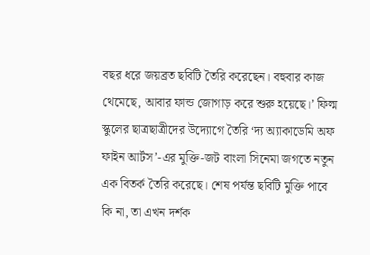বছর ধরে জয়ব্রত ছবিটি তৈরি করেছেন। বহুবার কাজ থেমেছে, আবার ফান্ড জোগাড় করে শুরু হয়েছে।’ ফিল্ম স্কুলের ছাত্রছাত্রীদের উদ্যোগে তৈরি ‘দ্য অ্যাকাডেমি অফ ফাইন আর্টস’-এর মুক্তি-জট বাংলা সিনেমা জগতে নতুন এক বিতর্ক তৈরি করেছে। শেষ পর্যন্ত ছবিটি মুক্তি পাবে কি না, তা এখন দর্শক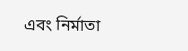এবং নির্মাতা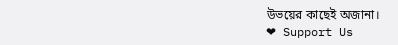উভয়ের কাছেই অজানা।
❤ Support Us